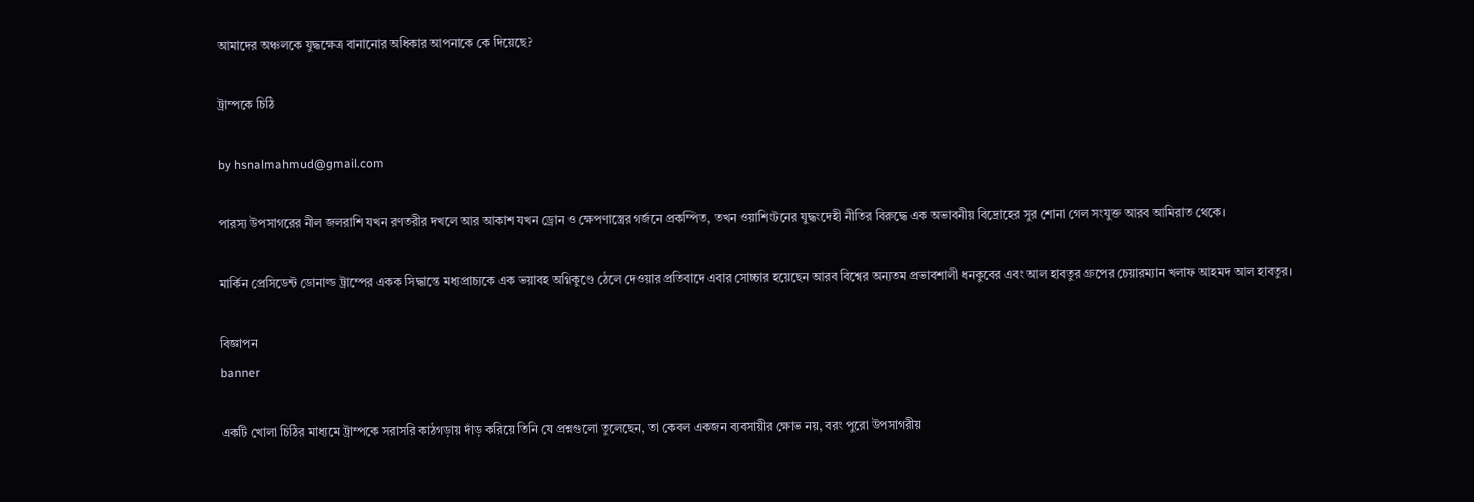আমাদের অঞ্চলকে যুদ্ধক্ষেত্র বানানোর অধিকার আপনাকে কে দিয়েছে?

ট্রাম্পকে চিঠি

by hsnalmahmud@gmail.com

পারস্য উপসাগরের নীল জলরাশি যখন রণতরীর দখলে আর আকাশ যখন ড্রোন ও ক্ষেপণাস্ত্রের গর্জনে প্রকম্পিত, তখন ওয়াশিংটনের যুদ্ধংদেহী নীতির বিরুদ্ধে এক অভাবনীয় বিদ্রোহের সুর শোনা গেল সংযুক্ত আরব আমিরাত থেকে।

মার্কিন প্রেসিডেন্ট ডোনাল্ড ট্রাম্পের একক সিদ্ধান্তে মধ্যপ্রাচ্যকে এক ভয়াবহ অগ্নিকুণ্ডে ঠেলে দেওয়ার প্রতিবাদে এবার সোচ্চার হয়েছেন আরব বিশ্বের অন্যতম প্রভাবশালী ধনকুবের এবং আল হাবতুর গ্রুপের চেয়ারম্যান খলাফ আহমদ আল হাবতুর।

বিজ্ঞাপন
banner

একটি খোলা চিঠির মাধ্যমে ট্রাম্পকে সরাসরি কাঠগড়ায় দাঁড় করিয়ে তিনি যে প্রশ্নগুলো তুলেছেন, তা কেবল একজন ব্যবসায়ীর ক্ষোভ নয়, বরং পুরো উপসাগরীয়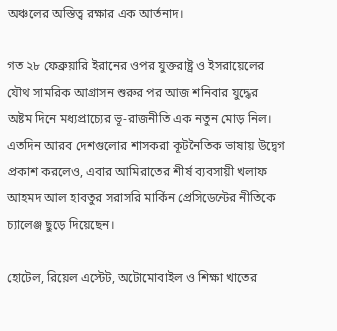অঞ্চলের অস্তিত্ব রক্ষার এক আর্তনাদ।

গত ২৮ ফেব্রুয়ারি ইরানের ওপর যুক্তরাষ্ট্র ও ইসরায়েলের যৌথ সামরিক আগ্রাসন শুরুর পর আজ শনিবার যুদ্ধের অষ্টম দিনে মধ্যপ্রাচ্যের ভূ-রাজনীতি এক নতুন মোড় নিল। এতদিন আরব দেশগুলোর শাসকরা কূটনৈতিক ভাষায় উদ্বেগ প্রকাশ করলেও, এবার আমিরাতের শীর্ষ ব্যবসায়ী খলাফ আহমদ আল হাবতুর সরাসরি মার্কিন প্রেসিডেন্টের নীতিকে চ্যালেঞ্জ ছুড়ে দিয়েছেন।

হোটেল, রিয়েল এস্টেট, অটোমোবাইল ও শিক্ষা খাতের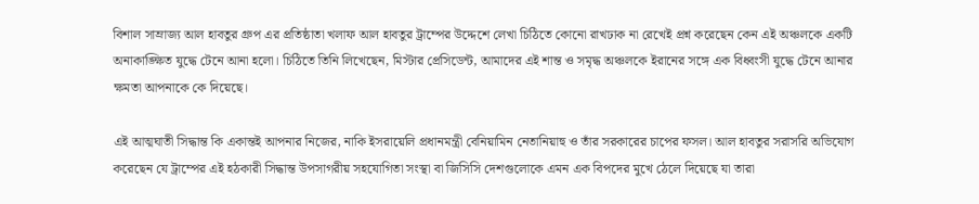বিশাল সাম্রাজ্য আল হাবতুর গ্রুপ এর প্রতিষ্ঠাতা খলাফ আল হাবতুর ট্রাম্পের উদ্দেশে লেখা চিঠিতে কোনো রাখঢাক না রেখেই প্রশ্ন করেছেন কেন এই অঞ্চলকে একটি অনাকাঙ্ক্ষিত যুদ্ধে টেনে আনা হলো। চিঠিতে তিনি লিখেছেন, মিস্টার প্রেসিডেন্ট, আমাদের এই শান্ত ও সমৃদ্ধ অঞ্চলকে ইরানের সঙ্গে এক বিধ্বংসী যুদ্ধে টেনে আনার ক্ষমতা আপনাকে কে দিয়েছে।

এই আত্মঘাতী সিদ্ধান্ত কি একান্তই আপনার নিজের, নাকি ইসরায়েলি প্রধানমন্ত্রী বেনিয়ামিন নেতানিয়াহু ও তাঁর সরকারের চাপের ফসল। আল হাবতুর সরাসরি অভিযোগ করেছেন যে ট্রাম্পের এই হঠকারী সিদ্ধান্ত উপসাগরীয় সহযোগিতা সংস্থা বা জিসিসি দেশগুলোকে এমন এক বিপদের মুখে ঠেলে দিয়েছে যা তারা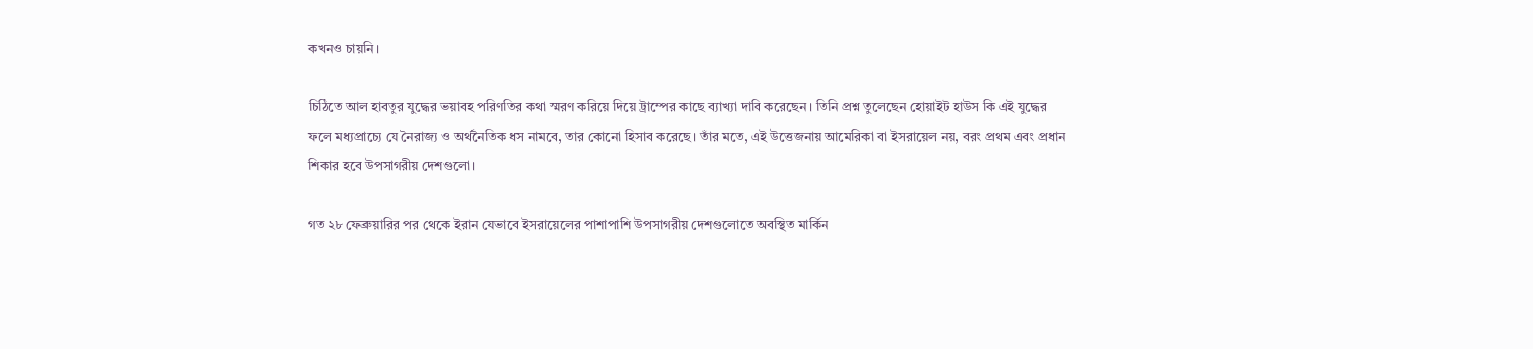কখনও চায়নি।

চিঠিতে আল হাবতুর যুদ্ধের ভয়াবহ পরিণতির কথা স্মরণ করিয়ে দিয়ে ট্রাম্পের কাছে ব্যাখ্যা দাবি করেছেন। তিনি প্রশ্ন তুলেছেন হোয়াইট হাউস কি এই যুদ্ধের ফলে মধ্যপ্রাচ্যে যে নৈরাজ্য ও অর্থনৈতিক ধস নামবে, তার কোনো হিসাব করেছে। তাঁর মতে, এই উত্তেজনায় আমেরিকা বা ইসরায়েল নয়, বরং প্রথম এবং প্রধান শিকার হবে উপসাগরীয় দেশগুলো।

গত ২৮ ফেব্রুয়ারির পর থেকে ইরান যেভাবে ইসরায়েলের পাশাপাশি উপসাগরীয় দেশগুলোতে অবস্থিত মার্কিন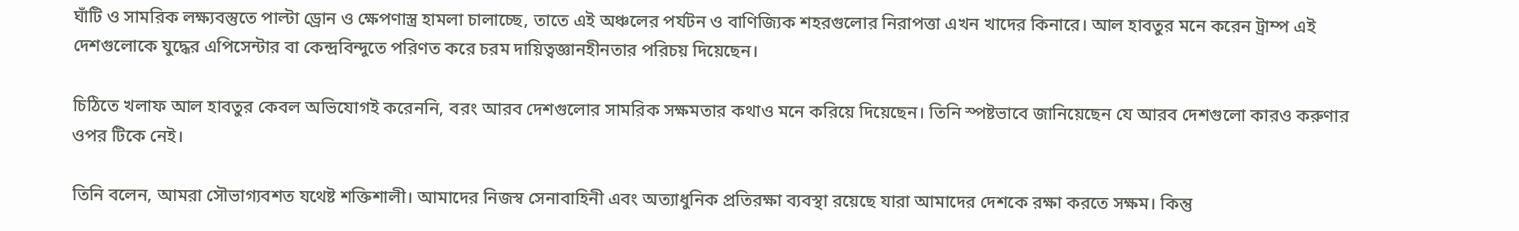ঘাঁটি ও সামরিক লক্ষ্যবস্তুতে পাল্টা ড্রোন ও ক্ষেপণাস্ত্র হামলা চালাচ্ছে, তাতে এই অঞ্চলের পর্যটন ও বাণিজ্যিক শহরগুলোর নিরাপত্তা এখন খাদের কিনারে। আল হাবতুর মনে করেন ট্রাম্প এই দেশগুলোকে যুদ্ধের এপিসেন্টার বা কেন্দ্রবিন্দুতে পরিণত করে চরম দায়িত্বজ্ঞানহীনতার পরিচয় দিয়েছেন।

চিঠিতে খলাফ আল হাবতুর কেবল অভিযোগই করেননি, বরং আরব দেশগুলোর সামরিক সক্ষমতার কথাও মনে করিয়ে দিয়েছেন। তিনি স্পষ্টভাবে জানিয়েছেন যে আরব দেশগুলো কারও করুণার ওপর টিকে নেই।

তিনি বলেন, আমরা সৌভাগ্যবশত যথেষ্ট শক্তিশালী। আমাদের নিজস্ব সেনাবাহিনী এবং অত্যাধুনিক প্রতিরক্ষা ব্যবস্থা রয়েছে যারা আমাদের দেশকে রক্ষা করতে সক্ষম। কিন্তু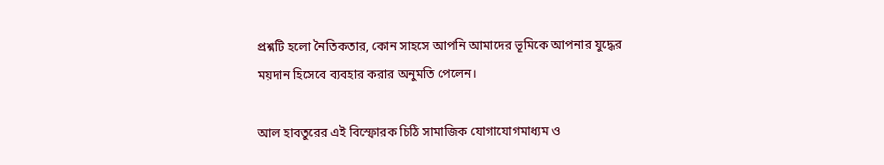প্রশ্নটি হলো নৈতিকতার, কোন সাহসে আপনি আমাদের ভূমিকে আপনার যুদ্ধের ময়দান হিসেবে ব্যবহার করার অনুমতি পেলেন।

আল হাবতুরের এই বিস্ফোরক চিঠি সামাজিক যোগাযোগমাধ্যম ও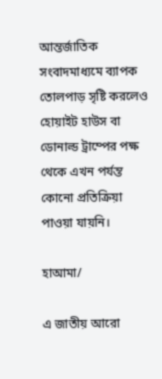আন্তর্জাতিক সংবাদমাধ্যমে ব্যাপক তোলপাড় সৃষ্টি করলেও হোয়াইট হাউস বা ডোনাল্ড ট্রাম্পের পক্ষ থেকে এখন পর্যন্ত কোনো প্রতিক্রিয়া পাওয়া যায়নি।

হাআমা/

এ জাতীয় আরো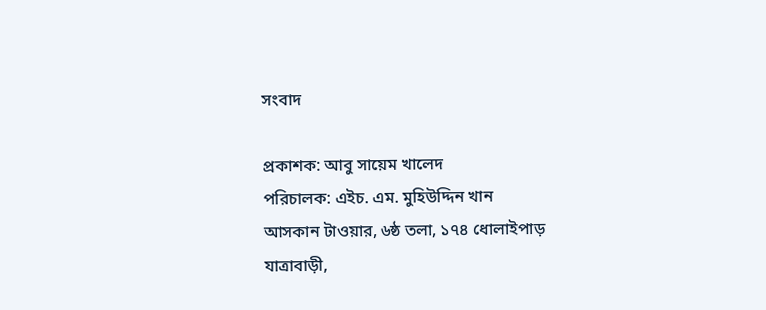সংবাদ

প্রকাশক: আবু সায়েম খালেদ
পরিচালক: এইচ. এম. মুহিউদ্দিন খান
আসকান টাওয়ার, ৬ষ্ঠ তলা, ১৭৪ ধোলাইপাড়
যাত্রাবাড়ী,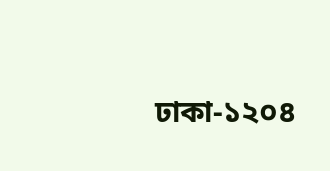ঢাকা-১২০৪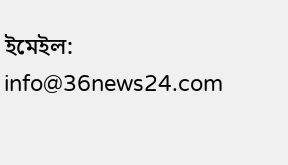ইমেইল: info@36news24.com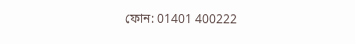ফোন: 01401 400222